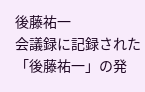後藤祐一
会議録に記録された「後藤祐一」の発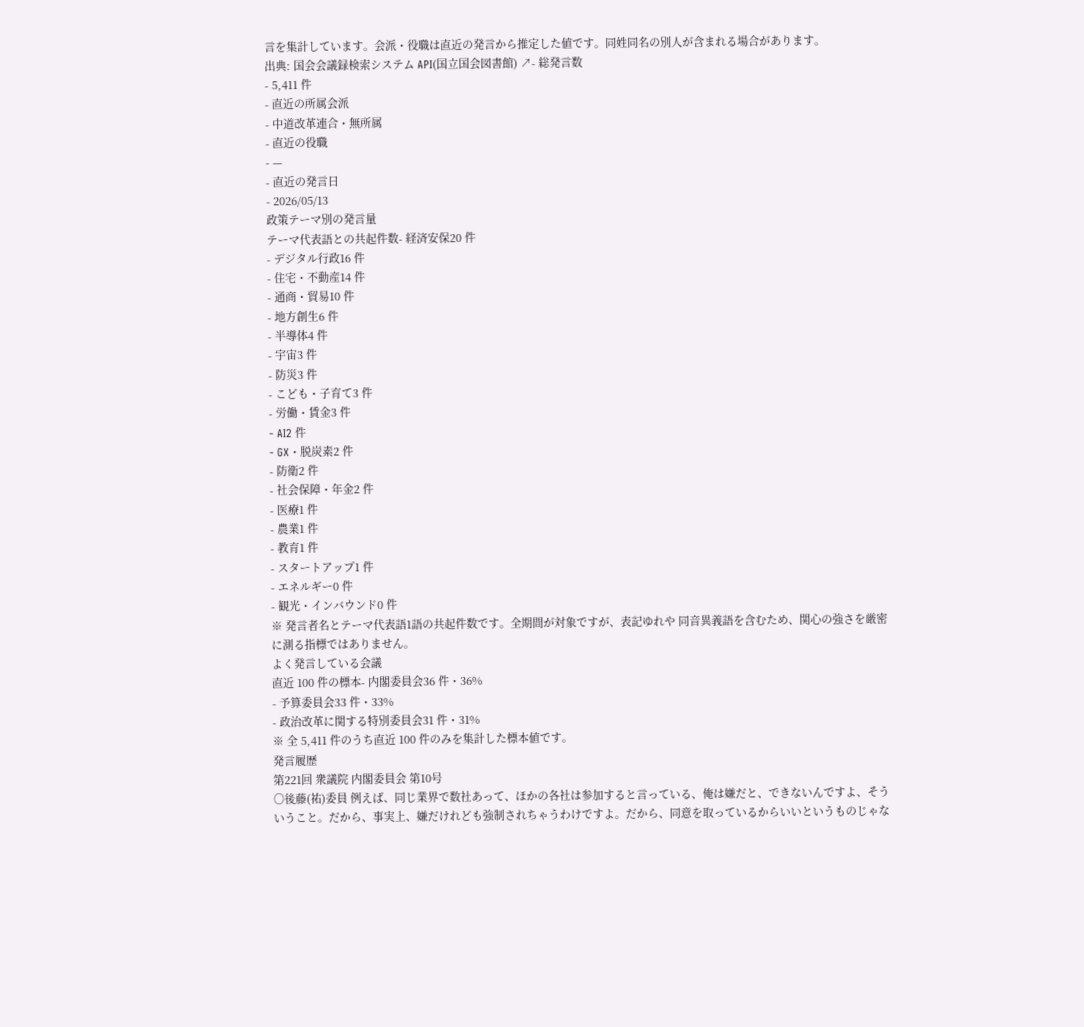言を集計しています。会派・役職は直近の発言から推定した値です。同姓同名の別人が含まれる場合があります。
出典: 国会会議録検索システム API(国立国会図書館) ↗- 総発言数
- 5,411 件
- 直近の所属会派
- 中道改革連合・無所属
- 直近の役職
- —
- 直近の発言日
- 2026/05/13
政策テーマ別の発言量
テーマ代表語との共起件数- 経済安保20 件
- デジタル行政16 件
- 住宅・不動産14 件
- 通商・貿易10 件
- 地方創生6 件
- 半導体4 件
- 宇宙3 件
- 防災3 件
- こども・子育て3 件
- 労働・賃金3 件
- AI2 件
- GX・脱炭素2 件
- 防衛2 件
- 社会保障・年金2 件
- 医療1 件
- 農業1 件
- 教育1 件
- スタートアップ1 件
- エネルギー0 件
- 観光・インバウンド0 件
※ 発言者名とテーマ代表語1語の共起件数です。全期間が対象ですが、表記ゆれや 同音異義語を含むため、関心の強さを厳密に測る指標ではありません。
よく発言している会議
直近 100 件の標本- 内閣委員会36 件・36%
- 予算委員会33 件・33%
- 政治改革に関する特別委員会31 件・31%
※ 全 5,411 件のうち直近 100 件のみを集計した標本値です。
発言履歴
第221回 衆議院 内閣委員会 第10号
○後藤(祐)委員 例えば、同じ業界で数社あって、ほかの各社は参加すると言っている、俺は嫌だと、できないんですよ、そういうこと。だから、事実上、嫌だけれども強制されちゃうわけですよ。だから、同意を取っているからいいというものじゃな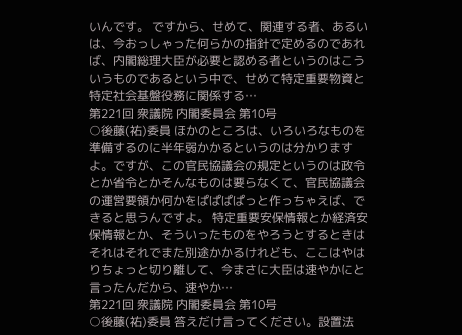いんです。 ですから、せめて、関連する者、あるいは、今おっしゃった何らかの指針で定めるのであれば、内閣総理大臣が必要と認める者というのはこういうものであるという中で、せめて特定重要物資と特定社会基盤役務に関係する…
第221回 衆議院 内閣委員会 第10号
○後藤(祐)委員 ほかのところは、いろいろなものを準備するのに半年弱かかるというのは分かりますよ。ですが、この官民協議会の規定というのは政令とか省令とかそんなものは要らなくて、官民協議会の運営要領か何かをぱぱぱぱっと作っちゃえば、できると思うんですよ。 特定重要安保情報とか経済安保情報とか、そういったものをやろうとするときはそれはそれでまた別途かかるけれども、ここはやはりちょっと切り離して、今まさに大臣は速やかにと言ったんだから、速やか…
第221回 衆議院 内閣委員会 第10号
○後藤(祐)委員 答えだけ言ってください。設置法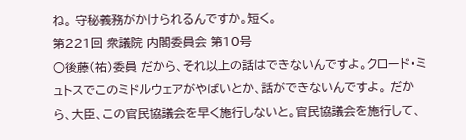ね。 守秘義務がかけられるんですか。短く。
第221回 衆議院 内閣委員会 第10号
○後藤(祐)委員 だから、それ以上の話はできないんですよ。クロード・ミュトスでこのミドルウェアがやばいとか、話ができないんですよ。 だから、大臣、この官民協議会を早く施行しないと。官民協議会を施行して、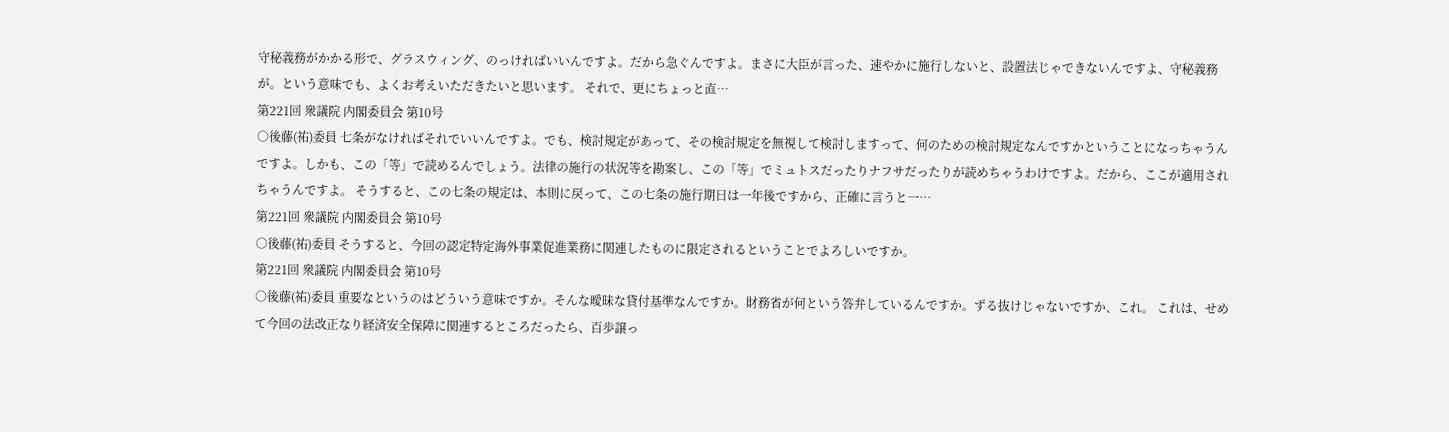守秘義務がかかる形で、グラスウィング、のっければいいんですよ。だから急ぐんですよ。まさに大臣が言った、速やかに施行しないと、設置法じゃできないんですよ、守秘義務が。という意味でも、よくお考えいただきたいと思います。 それで、更にちょっと直…
第221回 衆議院 内閣委員会 第10号
○後藤(祐)委員 七条がなければそれでいいんですよ。でも、検討規定があって、その検討規定を無視して検討しますって、何のための検討規定なんですかということになっちゃうんですよ。しかも、この「等」で読めるんでしょう。法律の施行の状況等を勘案し、この「等」でミュトスだったりナフサだったりが読めちゃうわけですよ。だから、ここが適用されちゃうんですよ。 そうすると、この七条の規定は、本則に戻って、この七条の施行期日は一年後ですから、正確に言うと一…
第221回 衆議院 内閣委員会 第10号
○後藤(祐)委員 そうすると、今回の認定特定海外事業促進業務に関連したものに限定されるということでよろしいですか。
第221回 衆議院 内閣委員会 第10号
○後藤(祐)委員 重要なというのはどういう意味ですか。そんな曖昧な貸付基準なんですか。財務省が何という答弁しているんですか。ずる抜けじゃないですか、これ。 これは、せめて今回の法改正なり経済安全保障に関連するところだったら、百歩譲っ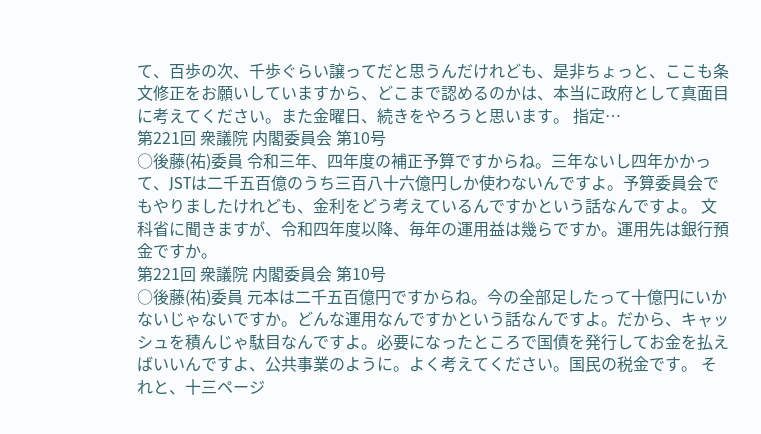て、百歩の次、千歩ぐらい譲ってだと思うんだけれども、是非ちょっと、ここも条文修正をお願いしていますから、どこまで認めるのかは、本当に政府として真面目に考えてください。また金曜日、続きをやろうと思います。 指定…
第221回 衆議院 内閣委員会 第10号
○後藤(祐)委員 令和三年、四年度の補正予算ですからね。三年ないし四年かかって、JSTは二千五百億のうち三百八十六億円しか使わないんですよ。予算委員会でもやりましたけれども、金利をどう考えているんですかという話なんですよ。 文科省に聞きますが、令和四年度以降、毎年の運用益は幾らですか。運用先は銀行預金ですか。
第221回 衆議院 内閣委員会 第10号
○後藤(祐)委員 元本は二千五百億円ですからね。今の全部足したって十億円にいかないじゃないですか。どんな運用なんですかという話なんですよ。だから、キャッシュを積んじゃ駄目なんですよ。必要になったところで国債を発行してお金を払えばいいんですよ、公共事業のように。よく考えてください。国民の税金です。 それと、十三ページ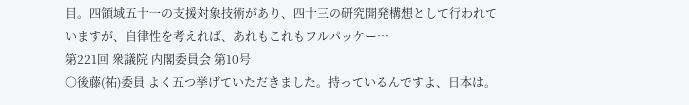目。四領域五十一の支援対象技術があり、四十三の研究開発構想として行われていますが、自律性を考えれば、あれもこれもフルパッケー…
第221回 衆議院 内閣委員会 第10号
○後藤(祐)委員 よく五つ挙げていただきました。持っているんですよ、日本は。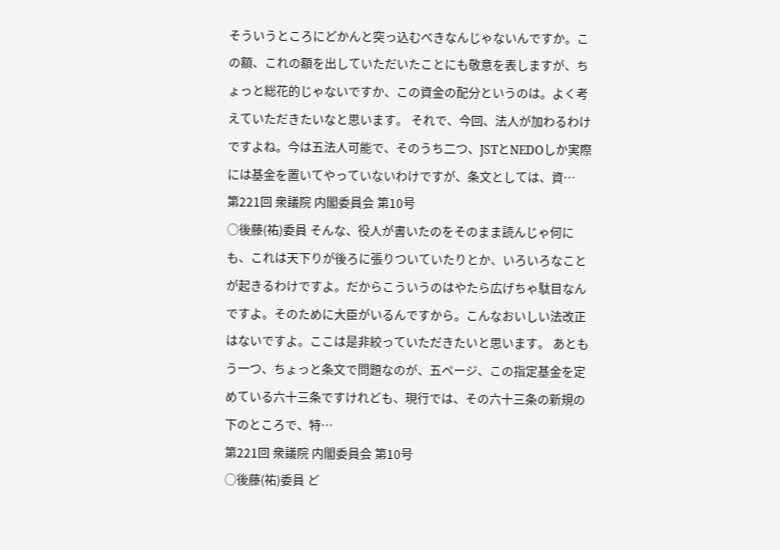そういうところにどかんと突っ込むべきなんじゃないんですか。この額、これの額を出していただいたことにも敬意を表しますが、ちょっと総花的じゃないですか、この資金の配分というのは。よく考えていただきたいなと思います。 それで、今回、法人が加わるわけですよね。今は五法人可能で、そのうち二つ、JSTとNEDOしか実際には基金を置いてやっていないわけですが、条文としては、資…
第221回 衆議院 内閣委員会 第10号
○後藤(祐)委員 そんな、役人が書いたのをそのまま読んじゃ何にも、これは天下りが後ろに張りついていたりとか、いろいろなことが起きるわけですよ。だからこういうのはやたら広げちゃ駄目なんですよ。そのために大臣がいるんですから。こんなおいしい法改正はないですよ。ここは是非絞っていただきたいと思います。 あともう一つ、ちょっと条文で問題なのが、五ページ、この指定基金を定めている六十三条ですけれども、現行では、その六十三条の新規の下のところで、特…
第221回 衆議院 内閣委員会 第10号
○後藤(祐)委員 ど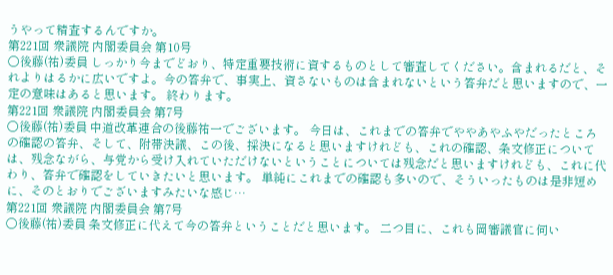うやって精査するんですか。
第221回 衆議院 内閣委員会 第10号
○後藤(祐)委員 しっかり今までどおり、特定重要技術に資するものとして審査してください。含まれるだと、それよりはるかに広いですよ。今の答弁で、事実上、資さないものは含まれないという答弁だと思いますので、一定の意味はあると思います。 終わります。
第221回 衆議院 内閣委員会 第7号
○後藤(祐)委員 中道改革連合の後藤祐一でございます。 今日は、これまでの答弁でややあやふやだったところの確認の答弁、そして、附帯決議、この後、採決になると思いますけれども、これの確認、条文修正については、残念ながら、与党から受け入れていただけないということについては残念だと思いますけれども、これに代わり、答弁で確認をしていきたいと思います。 単純にこれまでの確認も多いので、そういったものは是非短めに、そのとおりでございますみたいな感じ…
第221回 衆議院 内閣委員会 第7号
○後藤(祐)委員 条文修正に代えて今の答弁ということだと思います。 二つ目に、これも岡審議官に伺い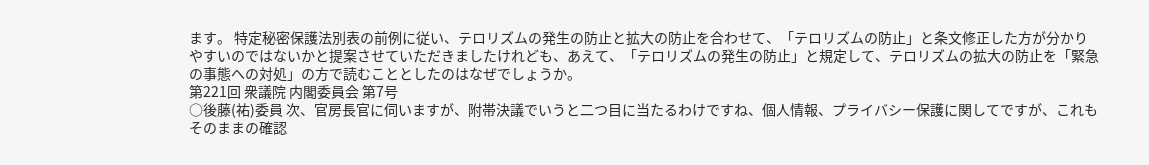ます。 特定秘密保護法別表の前例に従い、テロリズムの発生の防止と拡大の防止を合わせて、「テロリズムの防止」と条文修正した方が分かりやすいのではないかと提案させていただきましたけれども、あえて、「テロリズムの発生の防止」と規定して、テロリズムの拡大の防止を「緊急の事態への対処」の方で読むこととしたのはなぜでしょうか。
第221回 衆議院 内閣委員会 第7号
○後藤(祐)委員 次、官房長官に伺いますが、附帯決議でいうと二つ目に当たるわけですね、個人情報、プライバシー保護に関してですが、これもそのままの確認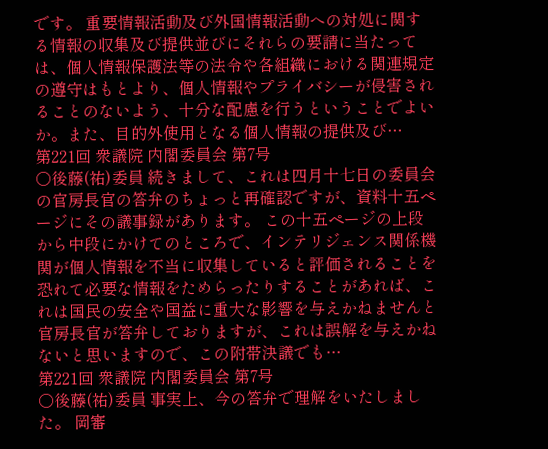です。 重要情報活動及び外国情報活動への対処に関する情報の収集及び提供並びにそれらの要請に当たっては、個人情報保護法等の法令や各組織における関連規定の遵守はもとより、個人情報やプライバシーが侵害されることのないよう、十分な配慮を行うということでよいか。また、目的外使用となる個人情報の提供及び…
第221回 衆議院 内閣委員会 第7号
○後藤(祐)委員 続きまして、これは四月十七日の委員会の官房長官の答弁のちょっと再確認ですが、資料十五ページにその議事録があります。 この十五ページの上段から中段にかけてのところで、インテリジェンス関係機関が個人情報を不当に収集していると評価されることを恐れて必要な情報をためらったりすることがあれば、これは国民の安全や国益に重大な影響を与えかねませんと官房長官が答弁しておりますが、これは誤解を与えかねないと思いますので、この附帯決議でも…
第221回 衆議院 内閣委員会 第7号
○後藤(祐)委員 事実上、今の答弁で理解をいたしました。 岡審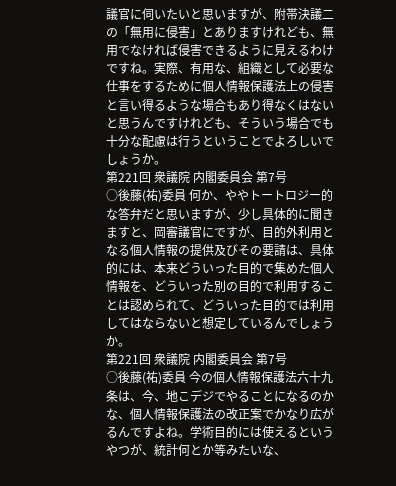議官に伺いたいと思いますが、附帯決議二の「無用に侵害」とありますけれども、無用でなければ侵害できるように見えるわけですね。実際、有用な、組織として必要な仕事をするために個人情報保護法上の侵害と言い得るような場合もあり得なくはないと思うんですけれども、そういう場合でも十分な配慮は行うということでよろしいでしょうか。
第221回 衆議院 内閣委員会 第7号
○後藤(祐)委員 何か、ややトートロジー的な答弁だと思いますが、少し具体的に聞きますと、岡審議官にですが、目的外利用となる個人情報の提供及びその要請は、具体的には、本来どういった目的で集めた個人情報を、どういった別の目的で利用することは認められて、どういった目的では利用してはならないと想定しているんでしょうか。
第221回 衆議院 内閣委員会 第7号
○後藤(祐)委員 今の個人情報保護法六十九条は、今、地こデジでやることになるのかな、個人情報保護法の改正案でかなり広がるんですよね。学術目的には使えるというやつが、統計何とか等みたいな、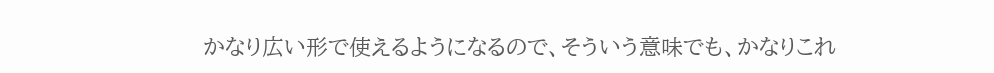かなり広い形で使えるようになるので、そういう意味でも、かなりこれ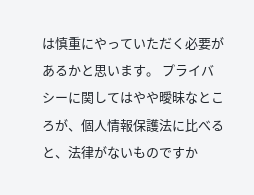は慎重にやっていただく必要があるかと思います。 プライバシーに関してはやや曖昧なところが、個人情報保護法に比べると、法律がないものですか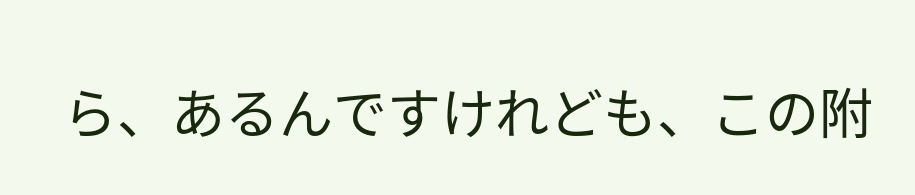ら、あるんですけれども、この附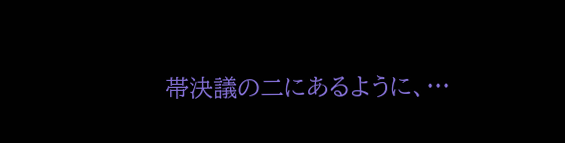帯決議の二にあるように、…